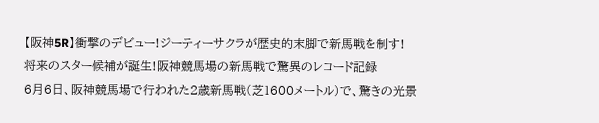【阪神5R】衝撃のデビュー!ジーティーサクラが歴史的末脚で新馬戦を制す!
将来のスター候補が誕生!阪神競馬場の新馬戦で驚異のレコード記録
6月6日、阪神競馬場で行われた2歳新馬戦(芝1600メートル)で、驚きの光景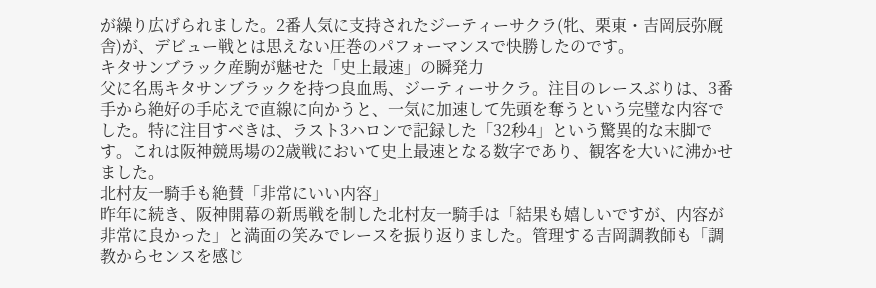が繰り広げられました。2番人気に支持されたジーティーサクラ(牝、栗東・吉岡辰弥厩舎)が、デビュー戦とは思えない圧巻のパフォーマンスで快勝したのです。
キタサンブラック産駒が魅せた「史上最速」の瞬発力
父に名馬キタサンブラックを持つ良血馬、ジーティーサクラ。注目のレースぶりは、3番手から絶好の手応えで直線に向かうと、一気に加速して先頭を奪うという完璧な内容でした。特に注目すべきは、ラスト3ハロンで記録した「32秒4」という驚異的な末脚です。これは阪神競馬場の2歳戦において史上最速となる数字であり、観客を大いに沸かせました。
北村友一騎手も絶賛「非常にいい内容」
昨年に続き、阪神開幕の新馬戦を制した北村友一騎手は「結果も嬉しいですが、内容が非常に良かった」と満面の笑みでレースを振り返りました。管理する吉岡調教師も「調教からセンスを感じ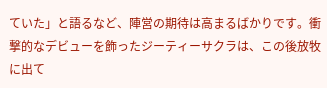ていた」と語るなど、陣営の期待は高まるばかりです。衝撃的なデビューを飾ったジーティーサクラは、この後放牧に出て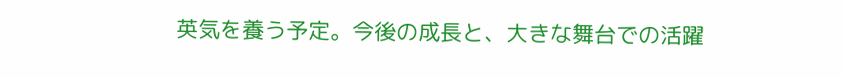英気を養う予定。今後の成長と、大きな舞台での活躍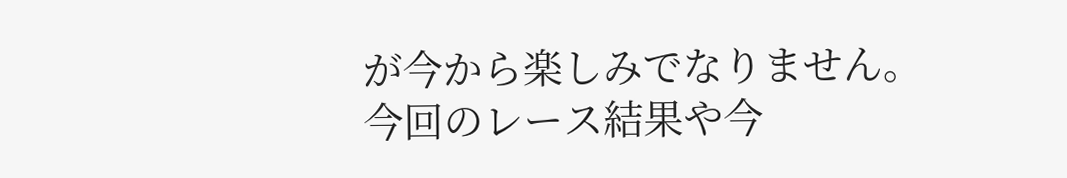が今から楽しみでなりません。
今回のレース結果や今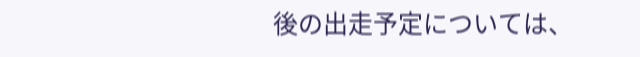後の出走予定については、